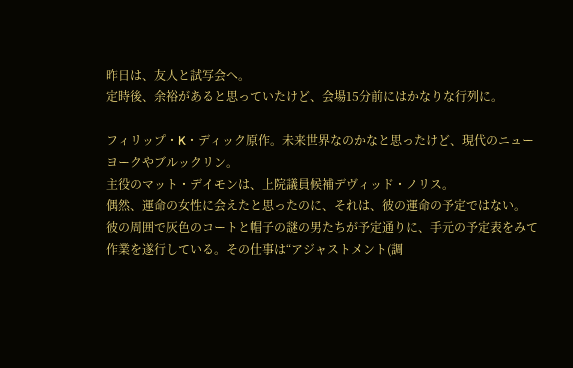昨日は、友人と試写会へ。
定時後、余裕があると思っていたけど、会場15分前にはかなりな行列に。

フィリップ・K・ディック原作。未来世界なのかなと思ったけど、現代のニューヨークやブルックリン。
主役のマット・デイモンは、上院議員候補デヴィッド・ノリス。
偶然、運命の女性に会えたと思ったのに、それは、彼の運命の予定ではない。
彼の周囲で灰色のコートと帽子の謎の男たちが予定通りに、手元の予定表をみて作業を遂行している。その仕事は“アジャストメント(調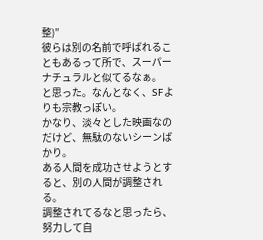整)”
彼らは別の名前で呼ばれることもあるって所で、スーパーナチュラルと似てるなぁ。
と思った。なんとなく、SFよりも宗教っぽい。
かなり、淡々とした映画なのだけど、無駄のないシーンばかり。
ある人間を成功させようとすると、別の人間が調整される。
調整されてるなと思ったら、努力して自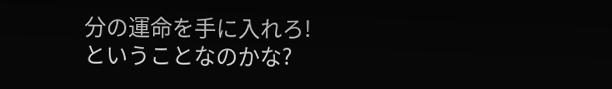分の運命を手に入れろ!
ということなのかな?